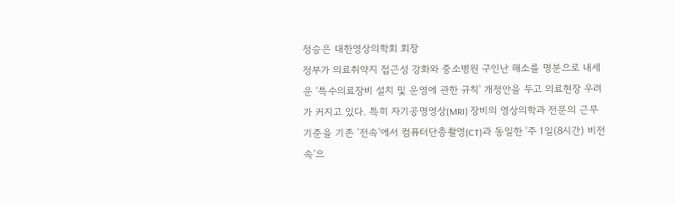정승은 대한영상의학회 회장
정부가 의료취약지 접근성 강화와 중소병원 구인난 해소를 명분으로 내세운 '특수의료장비 설치 및 운영에 관한 규칙' 개정안을 두고 의료현장 우려가 커지고 있다. 특히 자기공명영상(MRI) 장비의 영상의학과 전문의 근무 기준을 기존 '전속'에서 컴퓨터단층촬영(CT)과 동일한 '주 1일(8시간) 비전속'으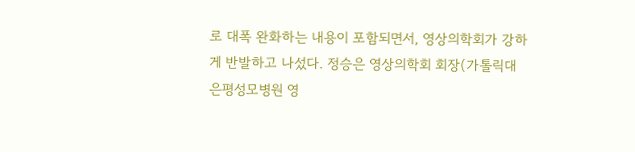로 대폭 완화하는 내용이 포함되면서, 영상의학회가 강하게 반발하고 나섰다. 정승은 영상의학회 회장(가톨릭대 은평성모병원 영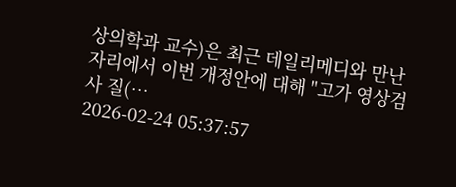상의학과 교수)은 최근 데일리메디와 만난 자리에서 이번 개정안에 대해 "고가 영상검사 질(…
2026-02-24 05:37:57